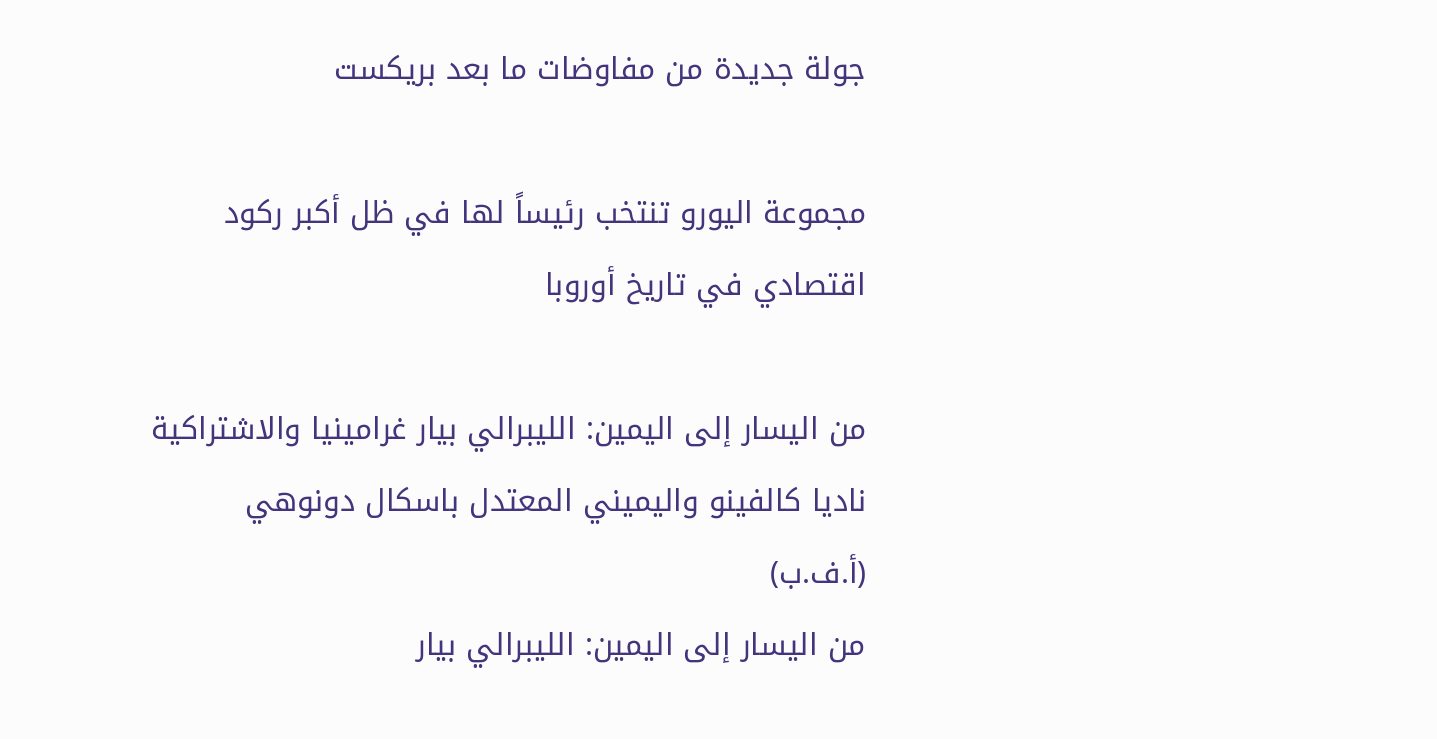جولة جديدة من مفاوضات ما بعد بريكست

مجموعة اليورو تنتخب رئيساً لها في ظل أكبر ركود اقتصادي في تاريخ أوروبا

من اليسار إلى اليمين: الليبرالي بيار غرامينيا والاشتراكية ناديا كالفينو واليميني المعتدل باسكال دونوهي (أ.ف.ب)
من اليسار إلى اليمين: الليبرالي بيار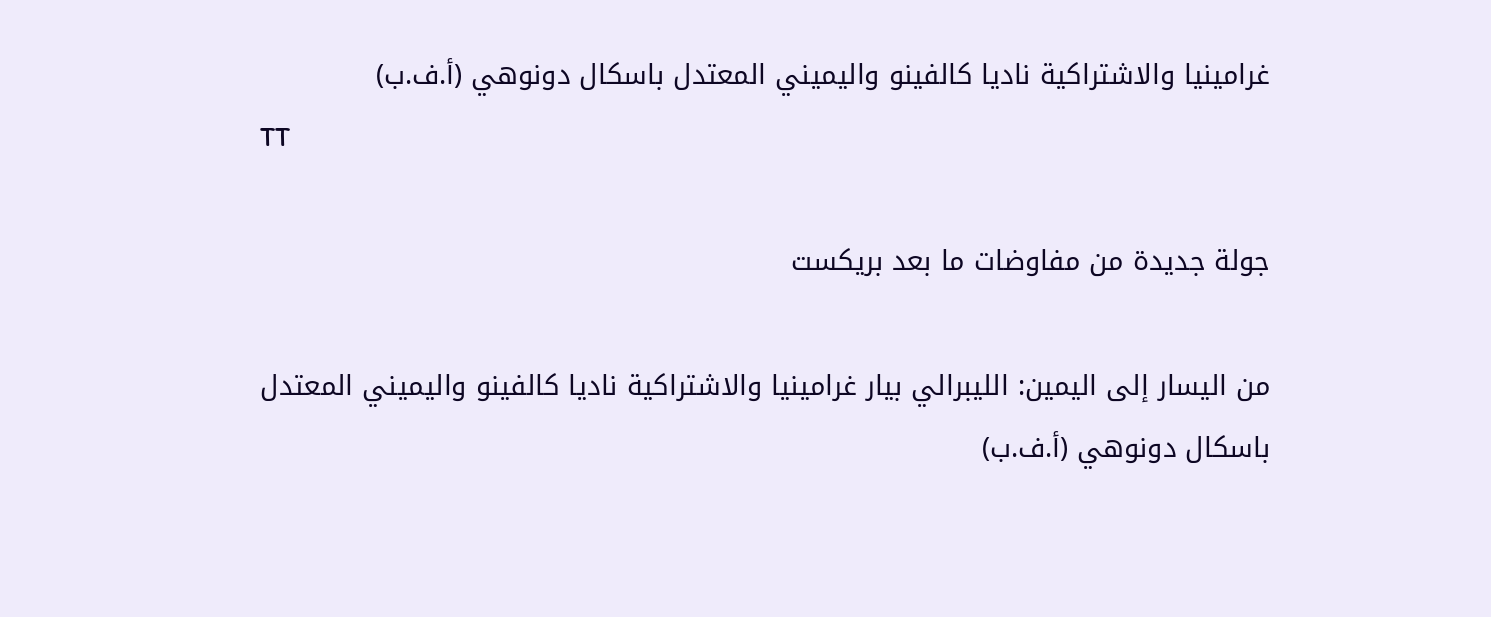غرامينيا والاشتراكية ناديا كالفينو واليميني المعتدل باسكال دونوهي (أ.ف.ب)
TT

جولة جديدة من مفاوضات ما بعد بريكست

من اليسار إلى اليمين: الليبرالي بيار غرامينيا والاشتراكية ناديا كالفينو واليميني المعتدل باسكال دونوهي (أ.ف.ب)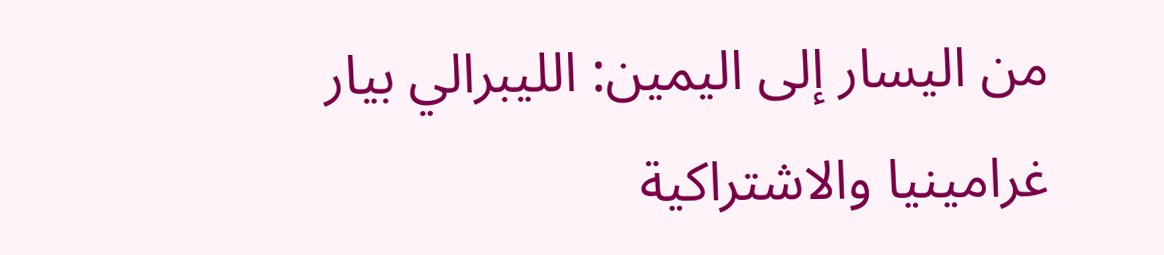من اليسار إلى اليمين: الليبرالي بيار غرامينيا والاشتراكية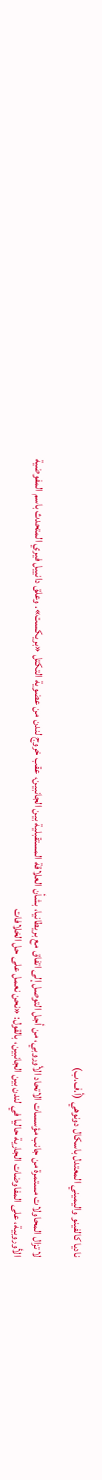ناديا كالفينو واليميني المعتدل باسكال دونوهي (أ.ف.ب)

لا تزال المحاولات مستمرة من جانب مؤسسات الاتحاد الأوروبي، من أجل التوصل إلى اتفاق مع بريطانيا، بشأن العلاقة المستقبلية بين الجانبين، عقب خروج لندن من عضوية التكتل «بريكست». وعلق دانييل فيري المتحدث باسم المفوضية الأوروبية، على المفاوضات الجارية حاليا في لندن بين الجانبين، بالقول: «نحن نعمل على حل الخلافات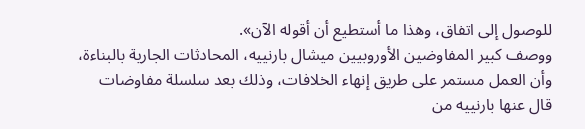للوصول إلى اتفاق، وهذا ما أستطيع أن أقوله الآن».
ووصف كبير المفاوضين الأوروبيين ميشال بارنييه، المحادثات الجارية بالبناءة، وأن العمل مستمر على طريق إنهاء الخلافات، وذلك بعد سلسلة مفاوضات قال عنها بارنييه من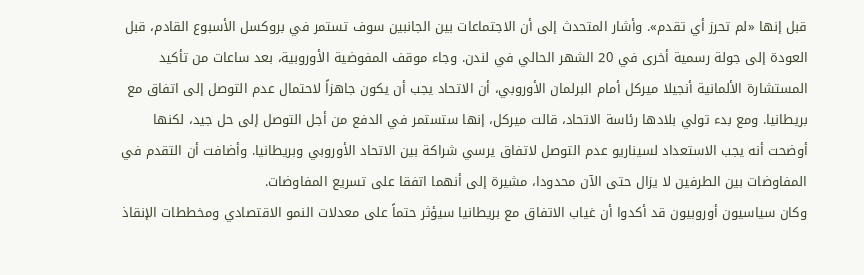قبل إنها «لم تحرز أي تقدم». وأشار المتحدث إلى أن الاجتماعات بين الجانبين سوف تستمر في بروكسل الأسبوع القادم، قبل العودة إلى جولة رسمية أخرى في 20 الشهر الحالي في لندن. وجاء موقف المفوضية الأوروبية، بعد ساعات من تأكيد المستشارة الألمانية أنجيلا ميركل أمام البرلمان الأوروبي، أن الاتحاد يجب أن يكون جاهزاً لاحتمال عدم التوصل إلى اتفاق مع بريطانيا. ومع بدء تولي بلادها رئاسة الاتحاد، قالت ميركل، إنها ستستمر في الدفع من أجل التوصل إلى حل جيد، لكنها أوضحت أنه يجب الاستعداد لسيناريو عدم التوصل لاتفاق يرسي شراكة بين الاتحاد الأوروبي وبريطانيا. وأضافت أن التقدم في المفاوضات بين الطرفين لا يزال حتى الآن محدودا، مشيرة إلى أنهما اتفقا على تسريع المفاوضات.
وكان سياسيون أوروبيون قد أكدوا أن غياب الاتفاق مع بريطانيا سيؤثر حتماً على معدلات النمو الاقتصادي ومخططات الإنقاذ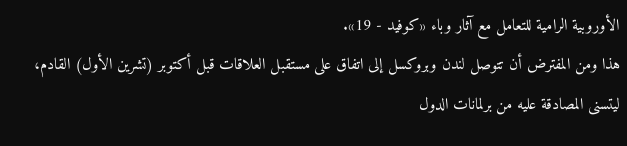الأوروبية الرامية للتعامل مع آثار وباء «كوفيد - 19».
هذا ومن المفترض أن تتوصل لندن وبروكسل إلى اتفاق على مستقبل العلاقات قبل أكتوبر (تشرين الأول) القادم، ليتسنى المصادقة عليه من برلمانات الدول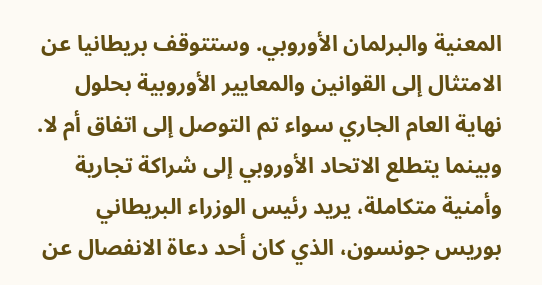المعنية والبرلمان الأوروبي. وستتوقف بريطانيا عن الامتثال إلى القوانين والمعايير الأوروبية بحلول نهاية العام الجاري سواء تم التوصل إلى اتفاق أم لا. وبينما يتطلع الاتحاد الأوروبي إلى شراكة تجارية وأمنية متكاملة، يريد رئيس الوزراء البريطاني بوريس جونسون، الذي كان أحد دعاة الانفصال عن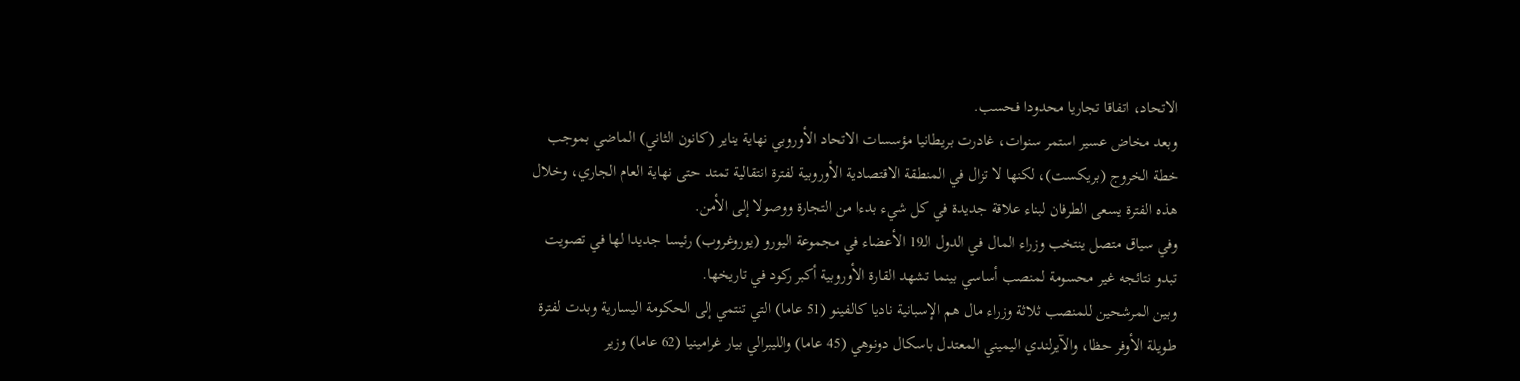الاتحاد، اتفاقا تجاريا محدودا فحسب.
وبعد مخاض عسير استمر سنوات، غادرت بريطانيا مؤسسات الاتحاد الأوروبي نهاية يناير (كانون الثاني) الماضي بموجب خطة الخروج (بريكست)، لكنها لا تزال في المنطقة الاقتصادية الأوروبية لفترة انتقالية تمتد حتى نهاية العام الجاري، وخلال هذه الفترة يسعى الطرفان لبناء علاقة جديدة في كل شيء بدءا من التجارة ووصولا إلى الأمن.
وفي سياق متصل ينتخب وزراء المال في الدول الـ19 الأعضاء في مجموعة اليورو (يوروغروب) رئيسا جديدا لها في تصويت تبدو نتائجه غير محسومة لمنصب أساسي بينما تشهد القارة الأوروبية أكبر ركود في تاريخها.
وبين المرشحين للمنصب ثلاثة وزراء مال هم الإسبانية ناديا كالفينو (51 عاما) التي تنتمي إلى الحكومة اليسارية وبدت لفترة طويلة الأوفر حظا، والآيرلندي اليميني المعتدل باسكال دونوهي (45 عاما) والليبرالي بيار غرامينيا (62 عاما) وزير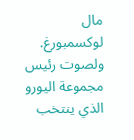مال لوكسمبورغ.
ولصوت رئيس مجموعة اليورو الذي ينتخب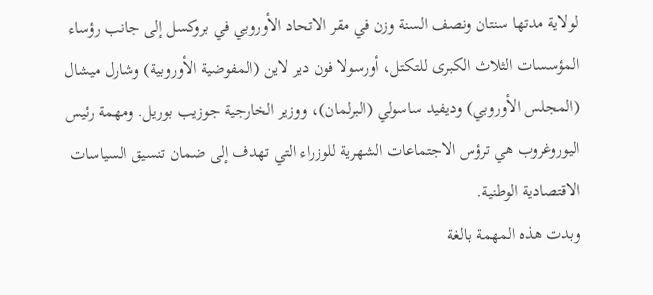لولاية مدتها سنتان ونصف السنة وزن في مقر الاتحاد الأوروبي في بروكسل إلى جانب رؤساء المؤسسات الثلاث الكبرى للتكتل، أورسولا فون دير لاين (المفوضية الأوروبية) وشارل ميشال (المجلس الأوروبي) وديفيد ساسولي (البرلمان)، ووزير الخارجية جوزيب بوريل. ومهمة رئيس اليوروغروب هي ترؤس الاجتماعات الشهرية للوزراء التي تهدف إلى ضمان تنسيق السياسات الاقتصادية الوطنية.
وبدت هذه المهمة بالغة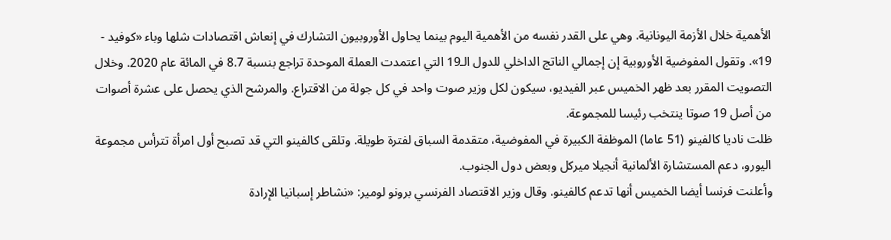الأهمية خلال الأزمة اليونانية. وهي على القدر نفسه من الأهمية اليوم بينما يحاول الأوروبيون التشارك في إنعاش اقتصادات شلها وباء «كوفيد - 19». وتقول المفوضية الأوروبية إن إجمالي الناتج الداخلي للدول الـ19 التي اعتمدت العملة الموحدة تراجع بنسبة 8.7 في المائة عام 2020. وخلال التصويت المقرر بعد ظهر الخميس عبر الفيديو، سيكون لكل وزير صوت واحد في كل جولة من الاقتراع. والمرشح الذي يحصل على عشرة أصوات من أصل 19 صوتا ينتخب رئيسا للمجموعة.
ظلت ناديا كالفينو (51 عاما) الموظفة الكبيرة في المفوضية، متقدمة السباق لفترة طويلة. وتلقى كالفينو التي قد تصبح أول امرأة تترأس مجموعة اليورو، دعم المستشارة الألمانية أنجيلا ميركل وبعض دول الجنوب.
وأعلنت فرنسا أيضا الخميس أنها تدعم كالفينو. وقال وزير الاقتصاد الفرنسي برونو لومير: «نشاطر إسبانيا الإرادة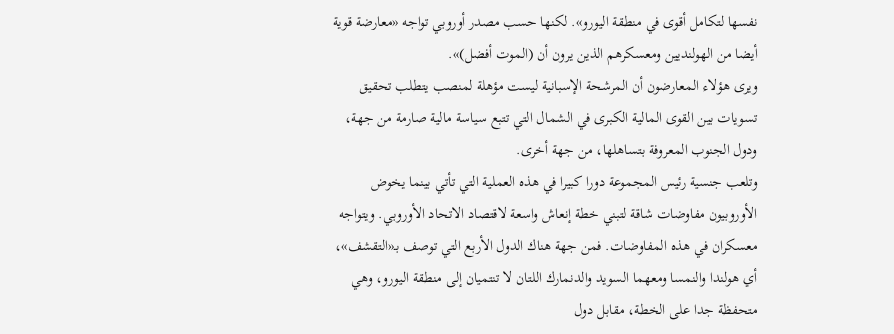نفسها لتكامل أقوى في منطقة اليورو». لكنها حسب مصدر أوروبي تواجه «معارضة قوية أيضا من الهولنديين ومعسكرهم الذين يرون أن (الموت أفضل)».
ويرى هؤلاء المعارضون أن المرشحة الإسبانية ليست مؤهلة لمنصب يتطلب تحقيق تسويات بين القوى المالية الكبرى في الشمال التي تتبع سياسة مالية صارمة من جهة، ودول الجنوب المعروفة بتساهلها، من جهة أخرى.
وتلعب جنسية رئيس المجموعة دورا كبيرا في هذه العملية التي تأتي بينما يخوض الأوروبيون مفاوضات شاقة لتبني خطة إنعاش واسعة لاقتصاد الاتحاد الأوروبي. ويتواجه معسكران في هذه المفاوضات. فمن جهة هناك الدول الأربع التي توصف بـ«التقشف»، أي هولندا والنمسا ومعهما السويد والدنمارك اللتان لا تنتميان إلى منطقة اليورو، وهي متحفظة جدا على الخطة، مقابل دول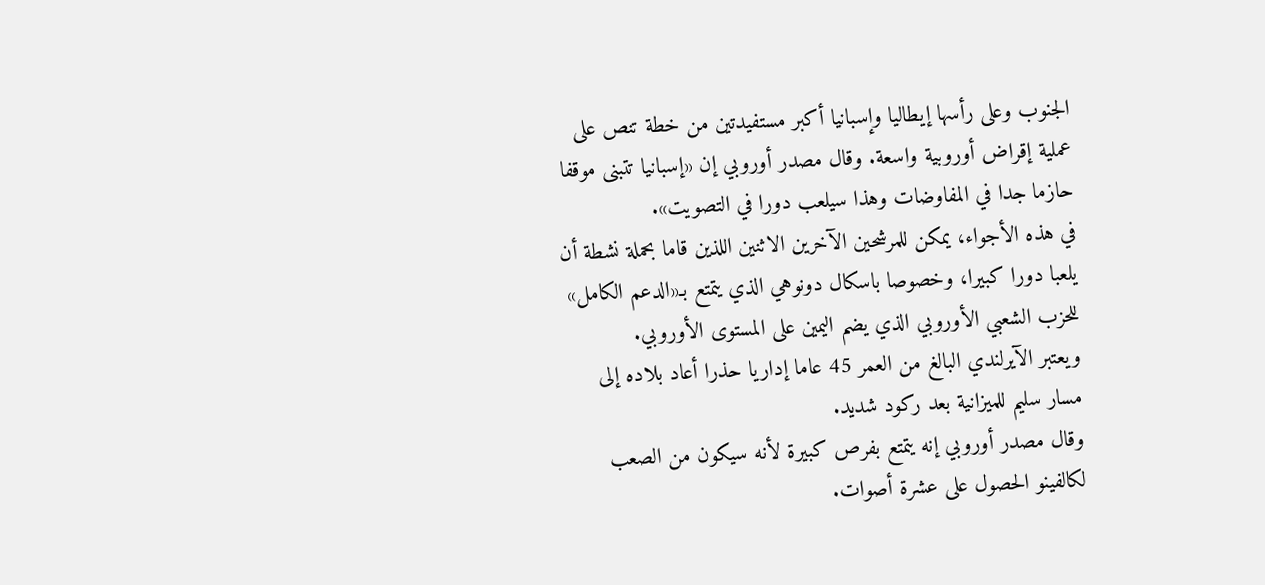الجنوب وعلى رأسها إيطاليا وإسبانيا أكبر مستفيدتين من خطة تنص على عملية إقراض أوروبية واسعة. وقال مصدر أوروبي إن «إسبانيا تتبنى موقفا حازما جدا في المفاوضات وهذا سيلعب دورا في التصويت».
في هذه الأجواء، يمكن للمرشحين الآخرين الاثنين اللذين قاما بحملة نشطة أن يلعبا دورا كبيرا، وخصوصا باسكال دونوهي الذي يتمتع بـ«الدعم الكامل» للحزب الشعبي الأوروبي الذي يضم اليمين على المستوى الأوروبي.
ويعتبر الآيرلندي البالغ من العمر 45 عاما إداريا حذرا أعاد بلاده إلى مسار سليم للميزانية بعد ركود شديد.
وقال مصدر أوروبي إنه يتمتع بفرص كبيرة لأنه سيكون من الصعب لكالفينو الحصول على عشرة أصوات.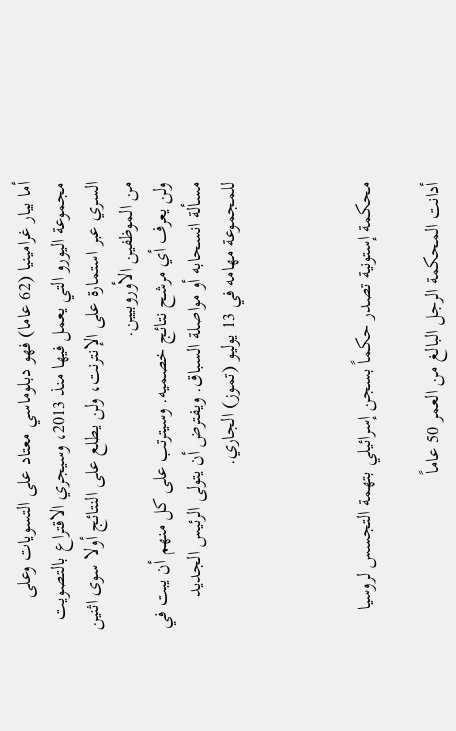أما بيار غرامينيا (62 عاما) فهو دبلوماسي معتاد على التسويات وعلى مجموعة اليورو التي يعمل فيها منذ 2013، وسيجري الاقتراع بالتصويت السري عبر استمارة على الإنترنت، ولن يطلع على النتائج أولا سوى اثنين من الموظفين الأوروبيين.
ولن يعرف أي مرشح نتائج خصميه. وسيترتب على كل منهم أن يبت في مسألة انسحابه أو مواصلة السباق. ويفترض أن يتولى الرئيس الجديد للمجموعة مهامه في 13 يوليو (تموز) الجاري.



محكمة إستونية تصدر حكماً بسجن إسرائيلي بتهمة التجسس لروسيا

أدانت المحكمة الرجل البالغ من العمر 50 عاماً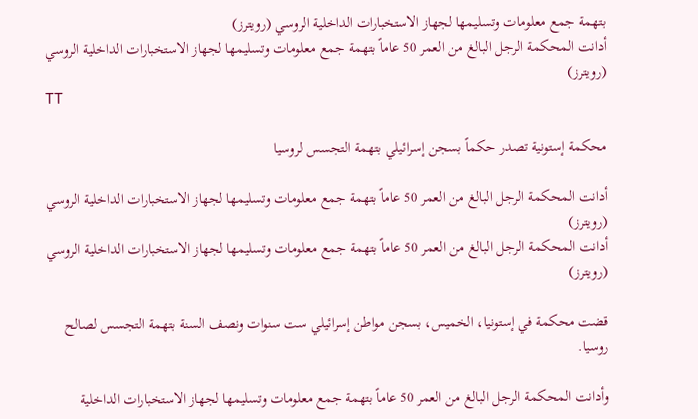بتهمة جمع معلومات وتسليمها لجهاز الاستخبارات الداخلية الروسي (رويترز)
أدانت المحكمة الرجل البالغ من العمر 50 عاماً بتهمة جمع معلومات وتسليمها لجهاز الاستخبارات الداخلية الروسي (رويترز)
TT

محكمة إستونية تصدر حكماً بسجن إسرائيلي بتهمة التجسس لروسيا

أدانت المحكمة الرجل البالغ من العمر 50 عاماً بتهمة جمع معلومات وتسليمها لجهاز الاستخبارات الداخلية الروسي (رويترز)
أدانت المحكمة الرجل البالغ من العمر 50 عاماً بتهمة جمع معلومات وتسليمها لجهاز الاستخبارات الداخلية الروسي (رويترز)

قضت محكمة في إستونيا، الخميس، بسجن مواطن إسرائيلي ست سنوات ونصف السنة بتهمة التجسس لصالح روسيا.

وأدانت المحكمة الرجل البالغ من العمر 50 عاماً بتهمة جمع معلومات وتسليمها لجهاز الاستخبارات الداخلية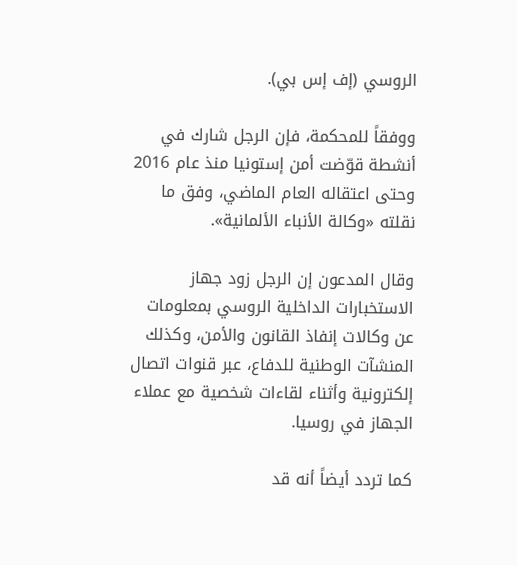الروسي (إف إس بي).

ووفقاً للمحكمة، فإن الرجل شارك في أنشطة قوّضت أمن إستونيا منذ عام 2016 وحتى اعتقاله العام الماضي، وفق ما نقلته «وكالة الأنباء الألمانية».

وقال المدعون إن الرجل زود جهاز الاستخبارات الداخلية الروسي بمعلومات عن وكالات إنفاذ القانون والأمن، وكذلك المنشآت الوطنية للدفاع، عبر قنوات اتصال إلكترونية وأثناء لقاءات شخصية مع عملاء الجهاز في روسيا.

كما تردد أيضاً أنه قد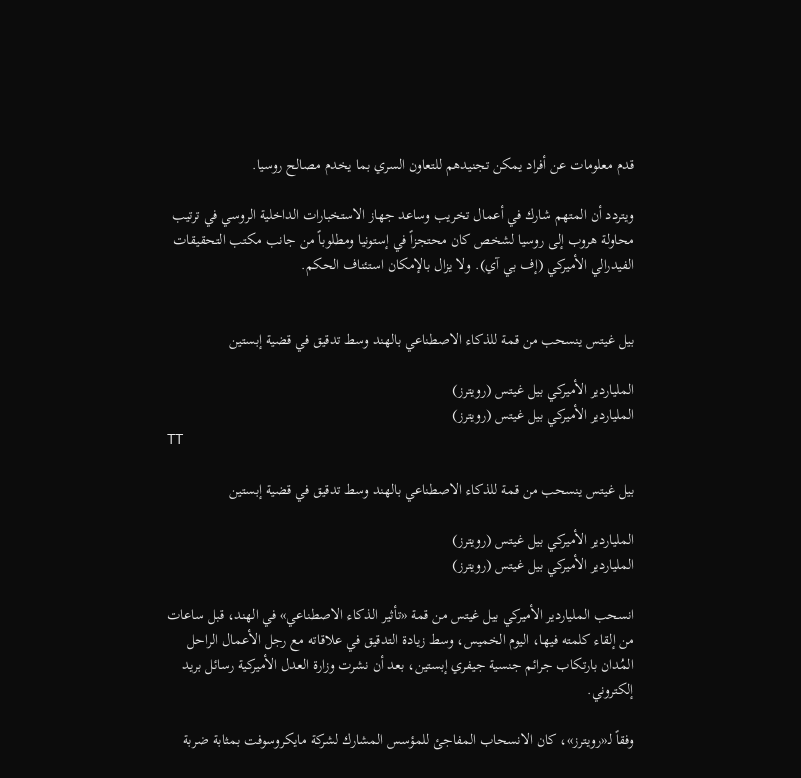قدم معلومات عن أفراد يمكن تجنيدهم للتعاون السري بما يخدم مصالح روسيا.

ويتردد أن المتهم شارك في أعمال تخريب وساعد جهاز الاستخبارات الداخلية الروسي في ترتيب محاولة هروب إلى روسيا لشخص كان محتجزاً في إستونيا ومطلوباً من جانب مكتب التحقيقات الفيدرالي الأميركي (إف بي آي). ولا يزال بالإمكان استئناف الحكم.


بيل غيتس ينسحب من قمة للذكاء الاصطناعي بالهند وسط تدقيق في قضية إبستين

الملياردير الأميركي بيل غيتس (رويترز)
الملياردير الأميركي بيل غيتس (رويترز)
TT

بيل غيتس ينسحب من قمة للذكاء الاصطناعي بالهند وسط تدقيق في قضية إبستين

الملياردير الأميركي بيل غيتس (رويترز)
الملياردير الأميركي بيل غيتس (رويترز)

انسحب الملياردير الأميركي بيل غيتس من قمة «تأثير الذكاء الاصطناعي» في الهند، قبل ساعات من إلقاء كلمته فيها، اليوم الخميس، وسط زيادة التدقيق في علاقاته مع رجل الأعمال الراحل المُدان بارتكاب جرائم جنسية جيفري إبستين، بعد أن نشرت وزارة العدل الأميركية رسائل بريد إلكتروني.

وفقاً لـ«رويترز»، كان الانسحاب المفاجئ للمؤسس المشارك لشركة مايكروسوفت ‌بمثابة ضربة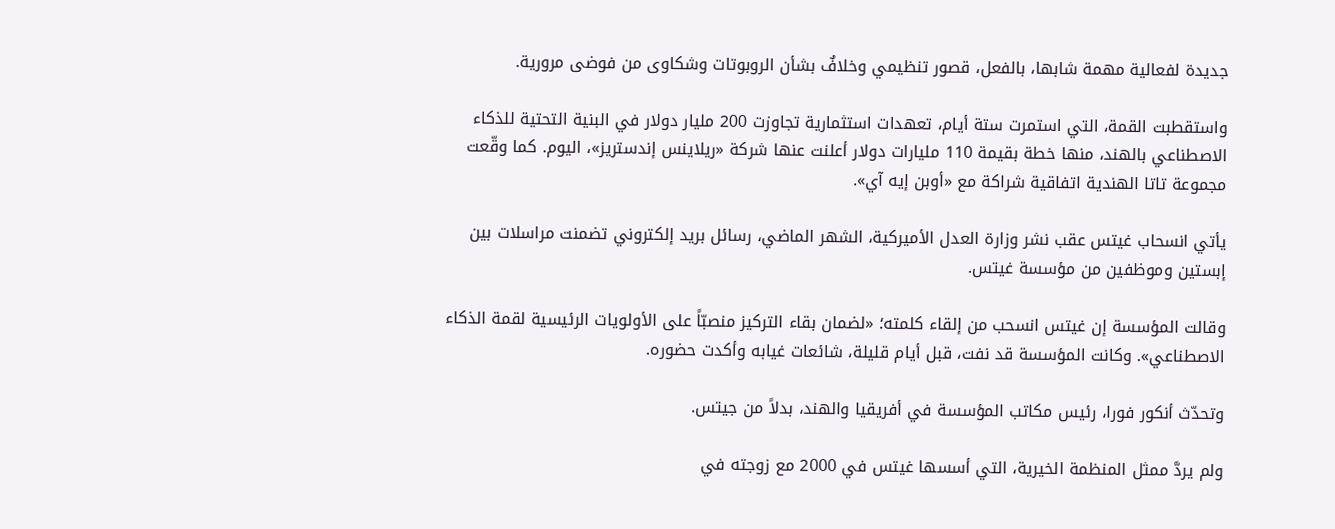جديدة لفعالية ‌مهمة شابها، بالفعل، قصور ‌تنظيمي وخلافٌ بشأن الروبوتات وشكاوى من فوضى مرورية.

واستقطبت القمة، التي استمرت ستة أيام، تعهدات استثمارية تجاوزت 200 مليار دولار في البنية التحتية للذكاء الاصطناعي بالهند، منها خطة بقيمة 110 مليارات دولار أعلنت عنها شركة «ريلاينس إندستريز»، اليوم. كما وقّعت مجموعة تاتا ‌الهندية اتفاقية ‌شراكة مع «أوبن إيه آي».

يأتي انسحاب غيتس عقب ‌نشر وزارة العدل الأميركية، الشهر الماضي، رسائل ‌بريد إلكتروني تضمنت مراسلات بين إبستين وموظفين من مؤسسة غيتس.

وقالت المؤسسة إن غيتس انسحب من إلقاء كلمته؛ «لضمان بقاء التركيز منصبّاً ‌على الأولويات الرئيسية لقمة الذكاء الاصطناعي». وكانت المؤسسة قد نفت، قبل أيام قليلة، شائعات غيابه وأكدت حضوره.

وتحدّث أنكور فورا، رئيس مكاتب المؤسسة في أفريقيا والهند، بدلاً من جيتس.

ولم يردَّ ممثل المنظمة الخيرية، التي أسسها غيتس في 2000 مع زوجته في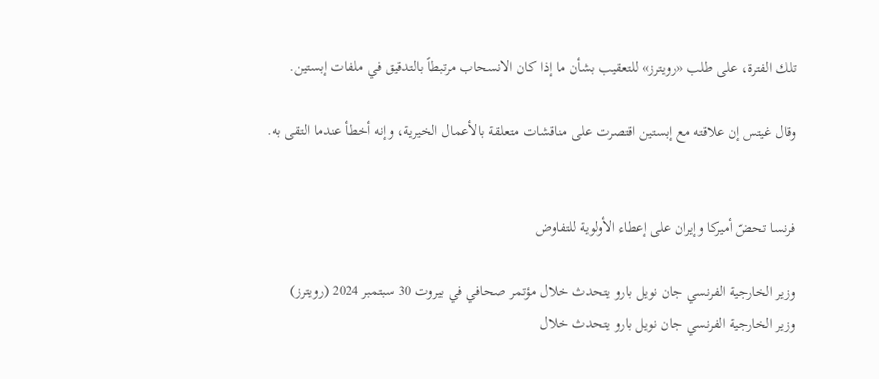تلك الفترة، على طلب «رويترز» للتعقيب بشأن ما إذا كان الانسحاب مرتبطاً بالتدقيق في ملفات إبستين.

وقال غيتس إن علاقته مع إبستين اقتصرت على مناقشات متعلقة بالأعمال الخيرية، وإنه أخطأ عندما التقى به.


فرنسا تحضّ أميركا وإيران على إعطاء الأولوية للتفاوض

وزير الخارجية الفرنسي جان نويل بارو يتحدث خلال مؤتمر صحافي في بيروت 30 سبتمبر 2024 (رويترز)
وزير الخارجية الفرنسي جان نويل بارو يتحدث خلال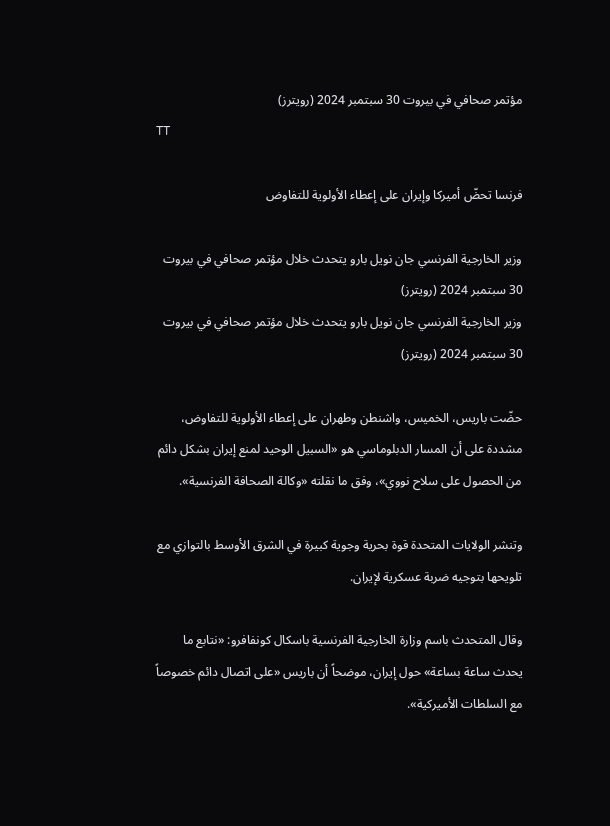مؤتمر صحافي في بيروت 30 سبتمبر 2024 (رويترز)
TT

فرنسا تحضّ أميركا وإيران على إعطاء الأولوية للتفاوض

وزير الخارجية الفرنسي جان نويل بارو يتحدث خلال مؤتمر صحافي في بيروت 30 سبتمبر 2024 (رويترز)
وزير الخارجية الفرنسي جان نويل بارو يتحدث خلال مؤتمر صحافي في بيروت 30 سبتمبر 2024 (رويترز)

حضّت باريس، الخميس، واشنطن وطهران على إعطاء الأولوية للتفاوض، مشددة على أن المسار الدبلوماسي هو «السبيل الوحيد لمنع إيران بشكل دائم من الحصول على سلاح نووي»، وفق ما نقلته «وكالة الصحافة الفرنسية».

وتنشر الولايات المتحدة قوة بحرية وجوية كبيرة في الشرق الأوسط بالتوازي مع تلويحها بتوجيه ضربة عسكرية لإيران.

وقال المتحدث باسم وزارة الخارجية الفرنسية باسكال كونفافرو: «نتابع ما يحدث ساعة بساعة» حول إيران، موضحاً أن باريس «على اتصال دائم خصوصاً مع السلطات الأميركية».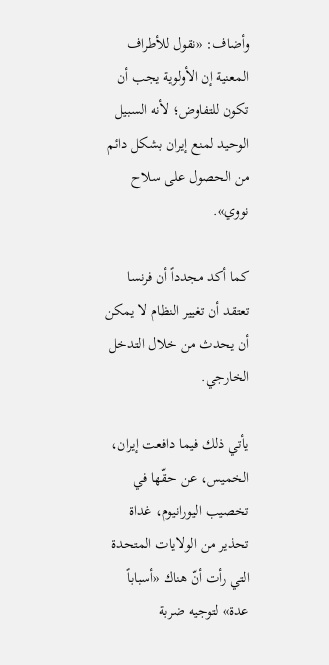وأضاف: «نقول للأطراف المعنية إن الأولوية يجب أن تكون للتفاوض؛ لأنه السبيل الوحيد لمنع إيران بشكل دائم من الحصول على سلاح نووي».

كما أكد مجدداً أن فرنسا تعتقد أن تغيير النظام لا يمكن أن يحدث من خلال التدخل الخارجي.

يأتي ذلك فيما دافعت إيران، الخميس، عن حقّها في تخصيب اليورانيوم، غداة تحذير من الولايات المتحدة التي رأت أنّ هناك «أسباباً عدة» لتوجيه ضربة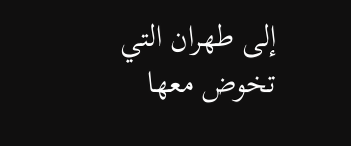إلى طهران التي تخوض معها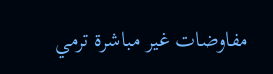مفاوضات غير مباشرة ترمي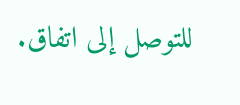للتوصل إلى اتفاق.